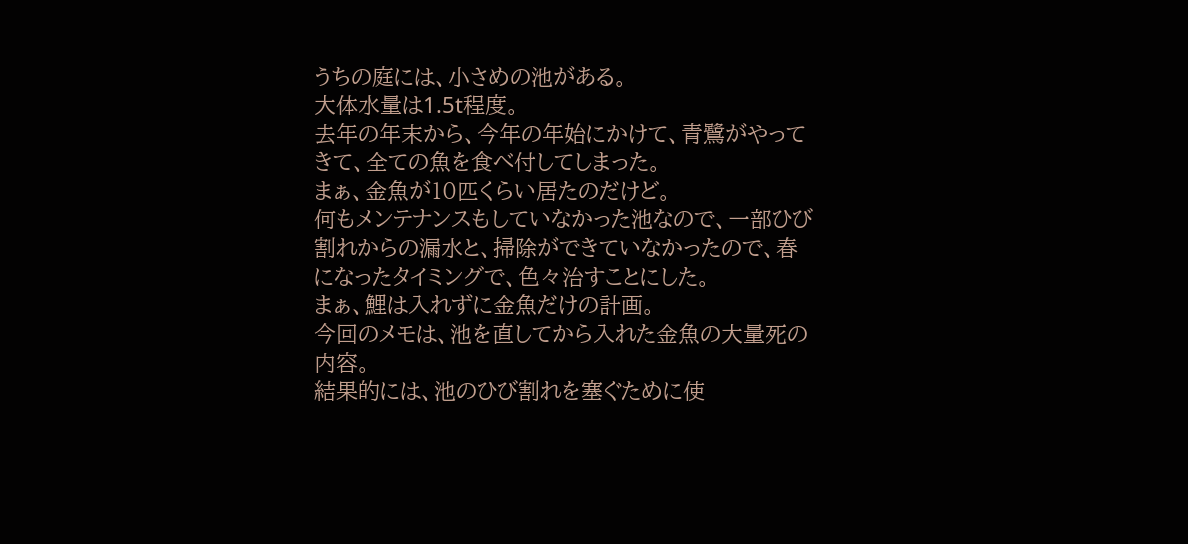うちの庭には、小さめの池がある。
大体水量は1.5t程度。
去年の年末から、今年の年始にかけて、青鷺がやってきて、全ての魚を食べ付してしまった。
まぁ、金魚が10匹くらい居たのだけど。
何もメンテナンスもしていなかった池なので、一部ひび割れからの漏水と、掃除ができていなかったので、春になったタイミングで、色々治すことにした。
まぁ、鯉は入れずに金魚だけの計画。
今回のメモは、池を直してから入れた金魚の大量死の内容。
結果的には、池のひび割れを塞ぐために使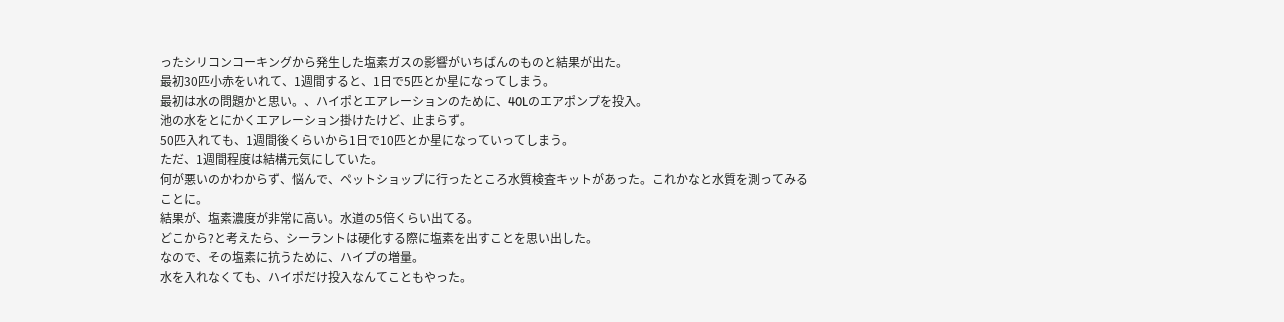ったシリコンコーキングから発生した塩素ガスの影響がいちばんのものと結果が出た。
最初30匹小赤をいれて、1週間すると、1日で5匹とか星になってしまう。
最初は水の問題かと思い。、ハイポとエアレーションのために、40Lのエアポンプを投入。
池の水をとにかくエアレーション掛けたけど、止まらず。
50匹入れても、1週間後くらいから1日で10匹とか星になっていってしまう。
ただ、1週間程度は結構元気にしていた。
何が悪いのかわからず、悩んで、ペットショップに行ったところ水質検査キットがあった。これかなと水質を測ってみることに。
結果が、塩素濃度が非常に高い。水道の5倍くらい出てる。
どこから?と考えたら、シーラントは硬化する際に塩素を出すことを思い出した。
なので、その塩素に抗うために、ハイプの増量。
水を入れなくても、ハイポだけ投入なんてこともやった。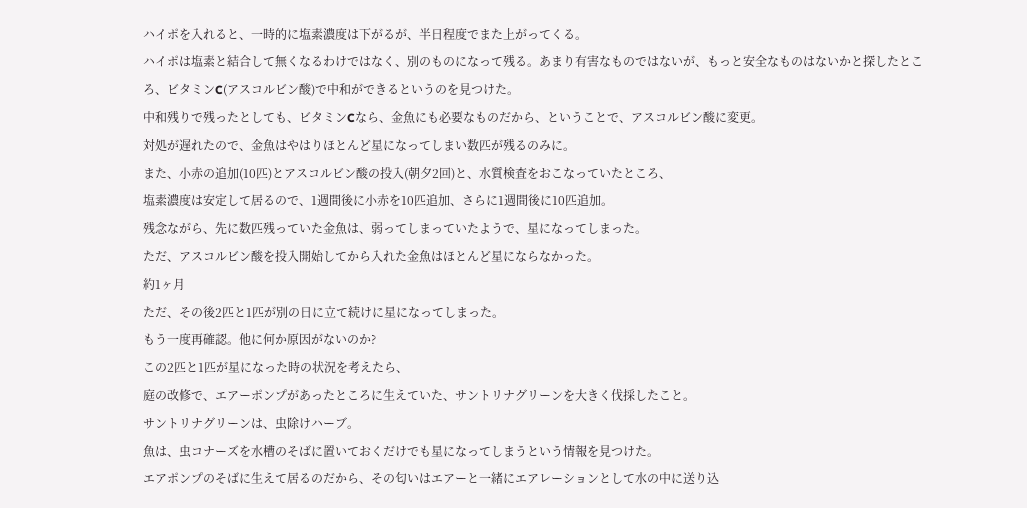ハイポを入れると、一時的に塩素濃度は下がるが、半日程度でまた上がってくる。
ハイポは塩素と結合して無くなるわけではなく、別のものになって残る。あまり有害なものではないが、もっと安全なものはないかと探したところ、ビタミンC(アスコルビン酸)で中和ができるというのを見つけた。
中和残りで残ったとしても、ビタミンCなら、金魚にも必要なものだから、ということで、アスコルビン酸に変更。
対処が遅れたので、金魚はやはりほとんど星になってしまい数匹が残るのみに。
また、小赤の追加(10匹)とアスコルビン酸の投入(朝夕2回)と、水質検査をおこなっていたところ、
塩素濃度は安定して居るので、1週間後に小赤を10匹追加、さらに1週間後に10匹追加。
残念ながら、先に数匹残っていた金魚は、弱ってしまっていたようで、星になってしまった。
ただ、アスコルビン酸を投入開始してから入れた金魚はほとんど星にならなかった。
約1ヶ月
ただ、その後2匹と1匹が別の日に立て続けに星になってしまった。
もう一度再確認。他に何か原因がないのか?
この2匹と1匹が星になった時の状況を考えたら、
庭の改修で、エアーポンプがあったところに生えていた、サントリナグリーンを大きく伐採したこと。
サントリナグリーンは、虫除けハーブ。
魚は、虫コナーズを水槽のそばに置いておくだけでも星になってしまうという情報を見つけた。
エアポンプのそばに生えて居るのだから、その匂いはエアーと一緒にエアレーションとして水の中に送り込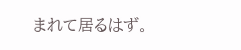まれて居るはず。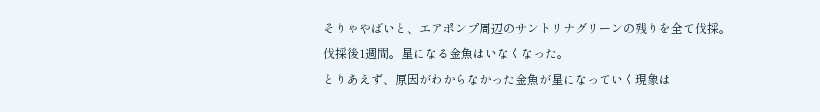そりゃやばいと、エアポンプ周辺のサントリナグリーンの残りを全て伐採。
伐採後1週間。星になる金魚はいなくなった。
とりあえず、原因がわからなかった金魚が星になっていく現象は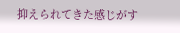抑えられてきた感じがす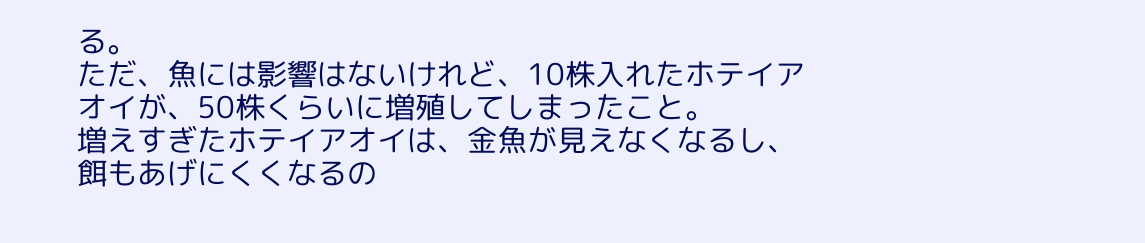る。
ただ、魚には影響はないけれど、10株入れたホテイアオイが、50株くらいに増殖してしまったこと。
増えすぎたホテイアオイは、金魚が見えなくなるし、餌もあげにくくなるの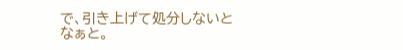で、引き上げて処分しないとなぁと。